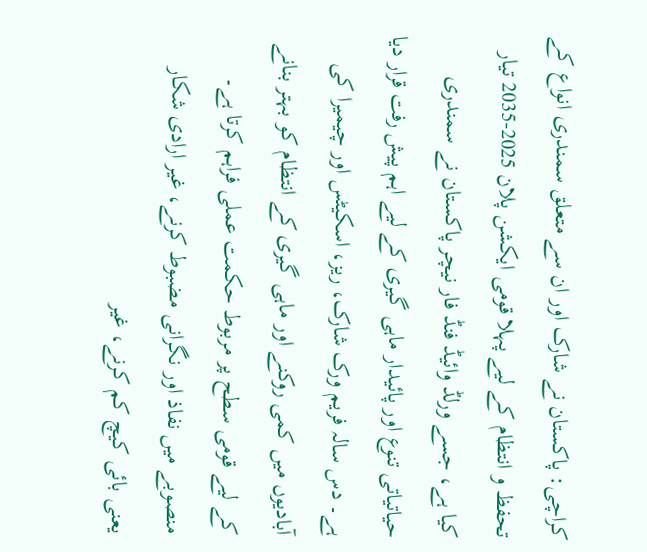کراچی: پاکستان نے شارک اور ان سے متعلق سمندری انواع کے تحفظ و انتظام کے لیے پہلا قومی ایکشن پلان 2025-2035 تیار کیا ہے، جسے ورلڈ وائیڈ فنڈ فار نیچر پاکستان نے سمندری حیاتیاتی تنوع اور پائیدار ماہی گیری کے لیے اہم پیش رفت قرار دیا ہے۔ دس سالہ فریم ورک شارک، ریز، اسکیٹس اور چیمیرا کی آبادیوں میں کمی روکنے اور ماہی گیری کے انتظام کو بہتر بنانے کے لیے قومی سطح پر مربوط حکمت عملی فراہم کرتا ہے۔
منصوبے میں نفاذ اور نگرانی مضبوط کرنے، غیر ارادی شکار یعنی بائی کیچ کم کرنے، غیر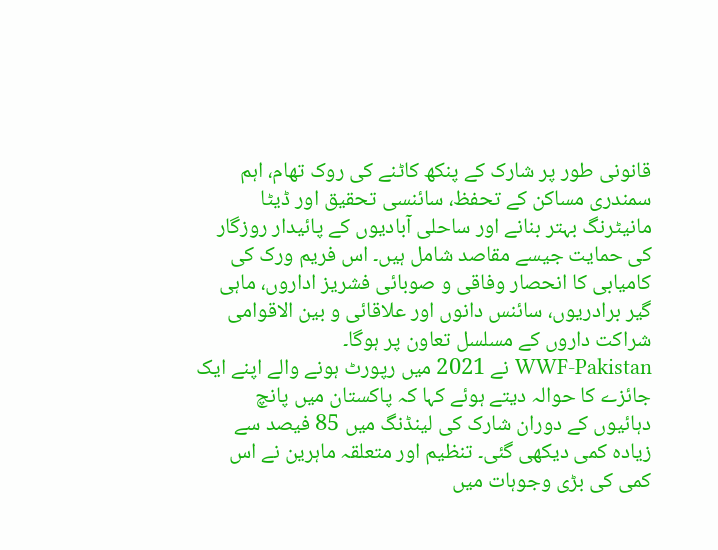قانونی طور پر شارک کے پنکھ کاٹنے کی روک تھام، اہم سمندری مساکن کے تحفظ، سائنسی تحقیق اور ڈیٹا مانیٹرنگ بہتر بنانے اور ساحلی آبادیوں کے پائیدار روزگار کی حمایت جیسے مقاصد شامل ہیں۔ اس فریم ورک کی کامیابی کا انحصار وفاقی و صوبائی فشریز اداروں، ماہی گیر برادریوں، سائنس دانوں اور علاقائی و بین الاقوامی شراکت داروں کے مسلسل تعاون پر ہوگا۔
WWF-Pakistan نے 2021 میں رپورٹ ہونے والے اپنے ایک جائزے کا حوالہ دیتے ہوئے کہا کہ پاکستان میں پانچ دہائیوں کے دوران شارک کی لینڈنگ میں 85 فیصد سے زیادہ کمی دیکھی گئی۔ تنظیم اور متعلقہ ماہرین نے اس کمی کی بڑی وجوہات میں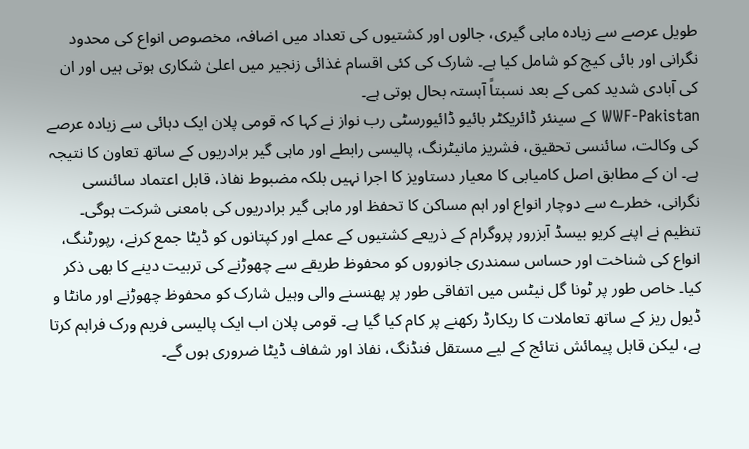طویل عرصے سے زیادہ ماہی گیری، جالوں اور کشتیوں کی تعداد میں اضافہ، مخصوص انواع کی محدود نگرانی اور بائی کیچ کو شامل کیا ہے۔ شارک کی کئی اقسام غذائی زنجیر میں اعلیٰ شکاری ہوتی ہیں اور ان کی آبادی شدید کمی کے بعد نسبتاً آہستہ بحال ہوتی ہے۔
WWF-Pakistan کے سینئر ڈائریکٹر بائیو ڈائیورسٹی رب نواز نے کہا کہ قومی پلان ایک دہائی سے زیادہ عرصے کی وکالت، سائنسی تحقیق، فشریز مانیٹرنگ، پالیسی رابطے اور ماہی گیر برادریوں کے ساتھ تعاون کا نتیجہ ہے۔ ان کے مطابق اصل کامیابی کا معیار دستاویز کا اجرا نہیں بلکہ مضبوط نفاذ، قابل اعتماد سائنسی نگرانی، خطرے سے دوچار انواع اور اہم مساکن کا تحفظ اور ماہی گیر برادریوں کی بامعنی شرکت ہوگی۔
تنظیم نے اپنے کریو بیسڈ آبزرور پروگرام کے ذریعے کشتیوں کے عملے اور کپتانوں کو ڈیٹا جمع کرنے، رپورٹنگ، انواع کی شناخت اور حساس سمندری جانوروں کو محفوظ طریقے سے چھوڑنے کی تربیت دینے کا بھی ذکر کیا۔ خاص طور پر ٹونا گل نیٹس میں اتفاقی طور پر پھنسنے والی وہیل شارک کو محفوظ چھوڑنے اور مانٹا و ڈیول ریز کے ساتھ تعاملات کا ریکارڈ رکھنے پر کام کیا گیا ہے۔ قومی پلان اب ایک پالیسی فریم ورک فراہم کرتا ہے، لیکن قابل پیمائش نتائج کے لیے مستقل فنڈنگ، نفاذ اور شفاف ڈیٹا ضروری ہوں گے۔